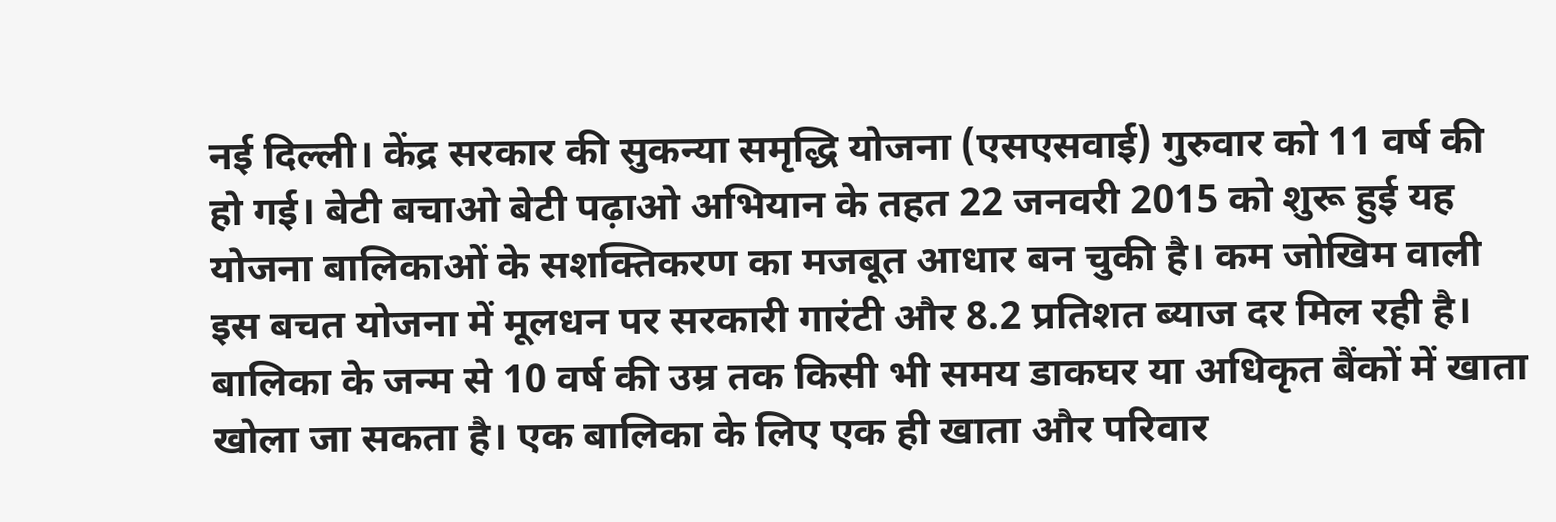नई दिल्ली। केंद्र सरकार की सुकन्या समृद्धि योजना (एसएसवाई) गुरुवार को 11 वर्ष की हो गई। बेटी बचाओ बेटी पढ़ाओ अभियान के तहत 22 जनवरी 2015 को शुरू हुई यह योजना बालिकाओं के सशक्तिकरण का मजबूत आधार बन चुकी है। कम जोखिम वाली इस बचत योजना में मूलधन पर सरकारी गारंटी और 8.2 प्रतिशत ब्याज दर मिल रही है।
बालिका के जन्म से 10 वर्ष की उम्र तक किसी भी समय डाकघर या अधिकृत बैंकों में खाता खोला जा सकता है। एक बालिका के लिए एक ही खाता और परिवार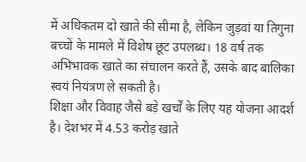में अधिकतम दो खाते की सीमा है, लेकिन जुड़वां या तिगुना बच्चों के मामले में विशेष छूट उपलब्ध। 18 वर्ष तक अभिभावक खाते का संचालन करते हैं, उसके बाद बालिका स्वयं नियंत्रण ले सकती है।
शिक्षा और विवाह जैसे बड़े खर्चों के लिए यह योजना आदर्श है। देशभर में 4.53 करोड़ खाते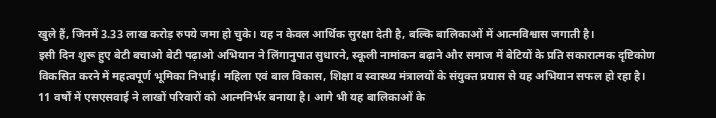खुले हैं, जिनमें 3.33 लाख करोड़ रुपये जमा हो चुके। यह न केवल आर्थिक सुरक्षा देती है, बल्कि बालिकाओं में आत्मविश्वास जगाती है।
इसी दिन शुरू हुए बेटी बचाओ बेटी पढ़ाओ अभियान ने लिंगानुपात सुधारने, स्कूली नामांकन बढ़ाने और समाज में बेटियों के प्रति सकारात्मक दृष्टिकोण विकसित करने में महत्वपूर्ण भूमिका निभाई। महिला एवं बाल विकास, शिक्षा व स्वास्थ्य मंत्रालयों के संयुक्त प्रयास से यह अभियान सफल हो रहा है।
11 वर्षों में एसएसवाई ने लाखों परिवारों को आत्मनिर्भर बनाया है। आगे भी यह बालिकाओं के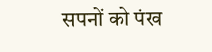सपनों को पंख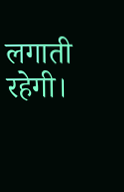लगाती रहेगी।